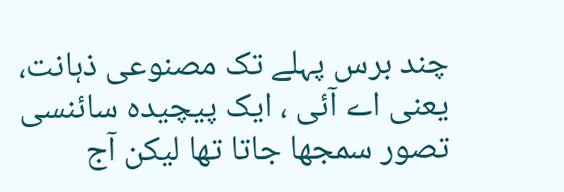چند برس پہلے تک مصنوعی ذہانت، یعنی اے آئی ، ایک پیچیدہ سائنسی تصور سمجھا جاتا تھا لیکن آج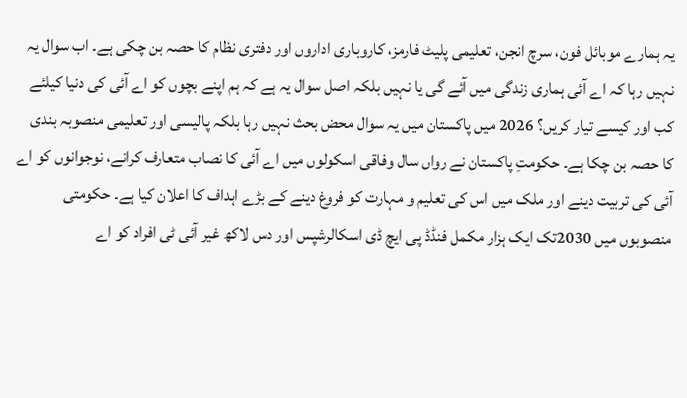یہ ہمارے موبائل فون، سرچ انجن، تعلیمی پلیٹ فارمز، کاروباری اداروں اور دفتری نظام کا حصہ بن چکی ہے۔ اب سوال یہ نہیں رہا کہ اے آئی ہماری زندگی میں آئے گی یا نہیں بلکہ اصل سوال یہ ہے کہ ہم اپنے بچوں کو اے آئی کی دنیا کیلئے کب اور کیسے تیار کریں؟ 2026 میں پاکستان میں یہ سوال محض بحث نہیں رہا بلکہ پالیسی اور تعلیمی منصوبہ بندی کا حصہ بن چکا ہے۔ حکومتِ پاکستان نے رواں سال وفاقی اسکولوں میں اے آئی کا نصاب متعارف کرانے، نوجوانوں کو اے آئی کی تربیت دینے اور ملک میں اس کی تعلیم و مہارت کو فروغ دینے کے بڑے اہداف کا اعلان کیا ہے۔ حکومتی منصوبوں میں 2030تک ایک ہزار مکمل فنڈڈ پی ایچ ڈی اسکالرشپس اور دس لاکھ غیر آئی ٹی افراد کو اے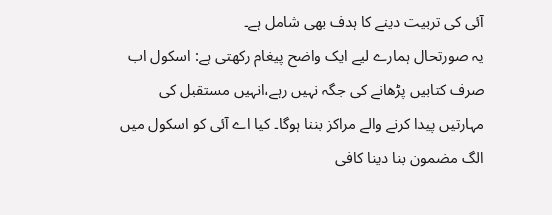آئی کی تربیت دینے کا ہدف بھی شامل ہے۔
یہ صورتحال ہمارے لیے ایک واضح پیغام رکھتی ہے: اسکول اب صرف کتابیں پڑھانے کی جگہ نہیں رہے،انہیں مستقبل کی مہارتیں پیدا کرنے والے مراکز بننا ہوگا۔ کیا اے آئی کو اسکول میں الگ مضمون بنا دینا کافی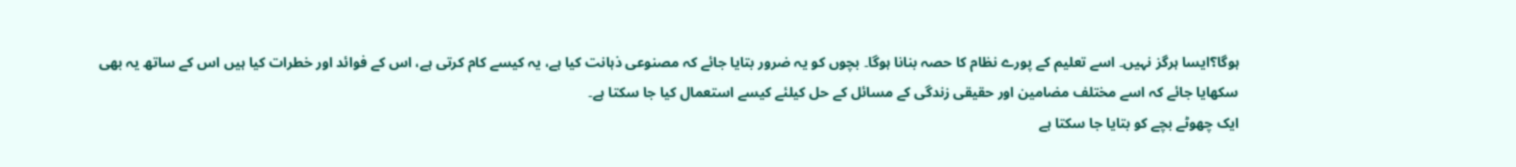ہوگا؟ایسا ہرگز نہیں۔ اسے تعلیم کے پورے نظام کا حصہ بنانا ہوگا۔ بچوں کو یہ ضرور بتایا جائے کہ مصنوعی ذہانت کیا ہے، یہ کیسے کام کرتی ہے، اس کے فوائد اور خطرات کیا ہیں اس کے ساتھ یہ بھی سکھایا جائے کہ اسے مختلف مضامین اور حقیقی زندگی کے مسائل کے حل کیلئے کیسے استعمال کیا جا سکتا ہے۔
ایک چھوٹے بچے کو بتایا جا سکتا ہے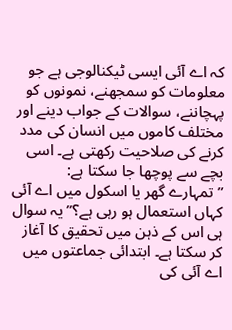کہ اے آئی ایسی ٹیکنالوجی ہے جو معلومات کو سمجھنے، نمونوں کو پہچاننے، سوالات کے جواب دینے اور مختلف کاموں میں انسان کی مدد کرنے کی صلاحیت رکھتی ہے۔ اسی بچے سے پوچھا جا سکتا ہے: ”تمہارے گھر یا اسکول میں اے آئی کہاں استعمال ہو رہی ہے؟” یہ سوال ہی اس کے ذہن میں تحقیق کا آغاز کر سکتا ہے۔ ابتدائی جماعتوں میں اے آئی کی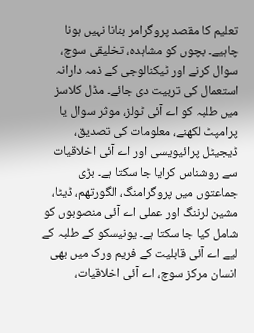تعلیم کا مقصد پروگرامر بنانا نہیں ہونا چاہیے۔ بچوں کو مشاہدہ، تخلیقی سوچ، سوال کرنے اور ٹیکنالوجی کے ذمہ دارانہ استعمال کی تربیت دی جائے۔ مڈل کلاسز میں طلبہ کو اے آئی ٹولز، موثر سوال یا پرامپٹ لکھنے، معلومات کی تصدیق، ڈیجیٹل پرائیویسی اور اے آئی اخلاقیات سے روشناس کرایا جا سکتا ہے۔ بڑی جماعتوں میں پروگرامنگ، الگورتھم، ڈیٹا، مشین لرننگ اور عملی اے آئی منصوبوں کو شامل کیا جا سکتا ہے۔ یونیسکو کے طلبہ کے لیے اے آئی قابلیت کے فریم ورک میں بھی انسان مرکز سوچ، اے آئی اخلاقیات،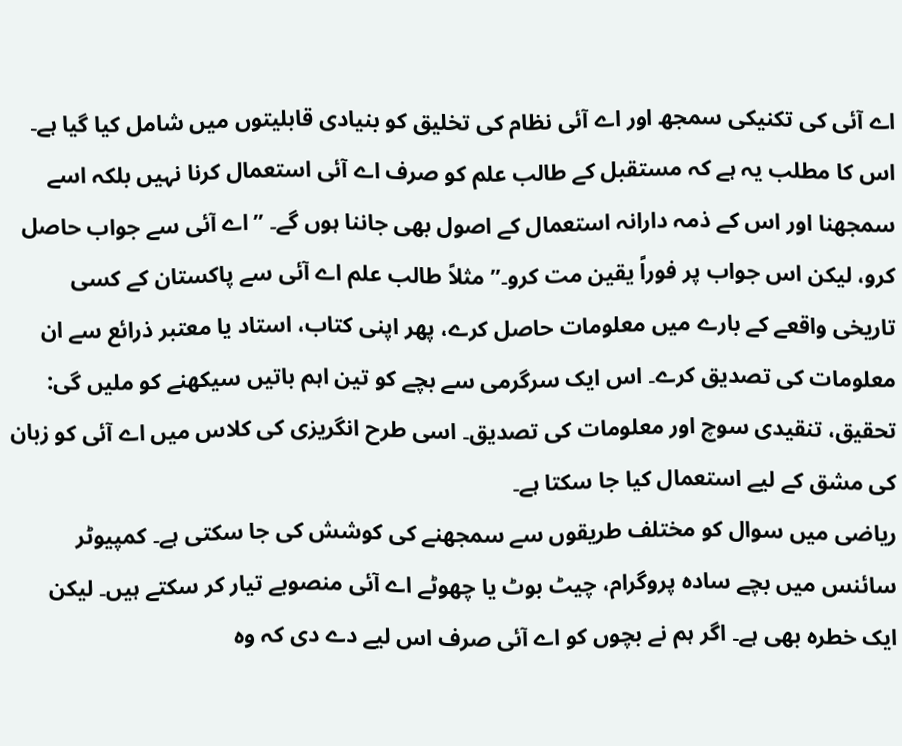اے آئی کی تکنیکی سمجھ اور اے آئی نظام کی تخلیق کو بنیادی قابلیتوں میں شامل کیا گیا ہے۔
اس کا مطلب یہ ہے کہ مستقبل کے طالب علم کو صرف اے آئی استعمال کرنا نہیں بلکہ اسے سمجھنا اور اس کے ذمہ دارانہ استعمال کے اصول بھی جاننا ہوں گے۔ ”اے آئی سے جواب حاصل کرو، لیکن اس جواب پر فوراً یقین مت کرو۔” مثلاً طالب علم اے آئی سے پاکستان کے کسی تاریخی واقعے کے بارے میں معلومات حاصل کرے، پھر اپنی کتاب، استاد یا معتبر ذرائع سے ان معلومات کی تصدیق کرے۔ اس ایک سرگرمی سے بچے کو تین اہم باتیں سیکھنے کو ملیں گی: تحقیق، تنقیدی سوچ اور معلومات کی تصدیق۔ اسی طرح انگریزی کی کلاس میں اے آئی کو زبان کی مشق کے لیے استعمال کیا جا سکتا ہے۔
ریاضی میں سوال کو مختلف طریقوں سے سمجھنے کی کوشش کی جا سکتی ہے۔ کمپیوٹر سائنس میں بچے سادہ پروگرام، چیٹ بوٹ یا چھوٹے اے آئی منصوبے تیار کر سکتے ہیں۔ لیکن ایک خطرہ بھی ہے۔ اگر ہم نے بچوں کو اے آئی صرف اس لیے دے دی کہ وہ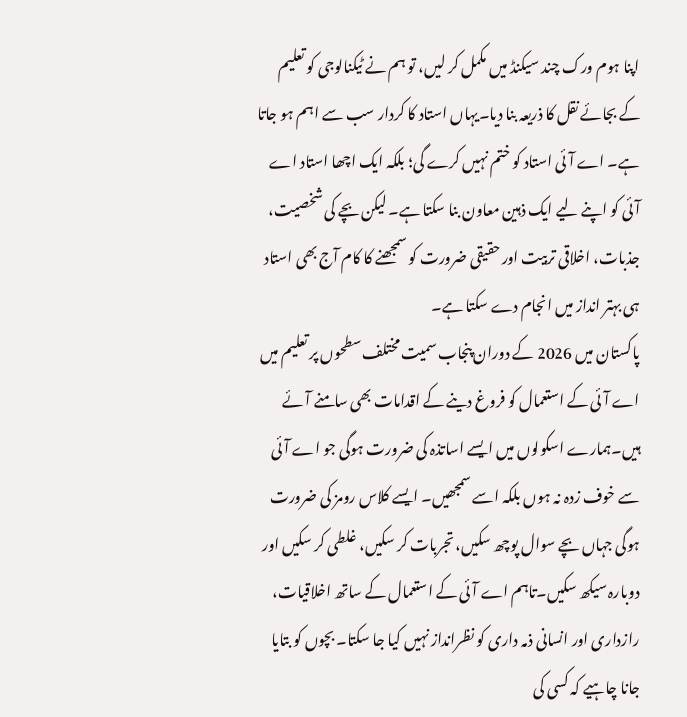اپنا ہوم ورک چند سیکنڈ میں مکمل کر لیں، تو ہم نے ٹیکنالوجی کو تعلیم کے بجائے نقل کا ذریعہ بنا دیا۔یہاں استاد کا کردار سب سے اہم ہو جاتا ہے۔ اے آئی استاد کو ختم نہیں کرے گی؛ بلکہ ایک اچھا استاد اے آئی کو اپنے لیے ایک ذہین معاون بنا سکتا ہے۔ لیکن بچے کی شخصیت، جذبات، اخلاقی تربیت اور حقیقی ضرورت کو سمجھنے کا کام آج بھی استاد ہی بہتر انداز میں انجام دے سکتا ہے۔
پاکستان میں 2026 کے دوران پنجاب سمیت مختلف سطحوں پر تعلیم میں اے آئی کے استعمال کو فروغ دینے کے اقدامات بھی سامنے آئے ہیں۔ہمارے اسکولوں میں ایسے اساتذہ کی ضرورت ہوگی جو اے آئی سے خوف زدہ نہ ہوں بلکہ اسے سمجھیں۔ ایسے کلاس رومز کی ضرورت ہوگی جہاں بچے سوال پوچھ سکیں، تجربات کر سکیں، غلطی کر سکیں اور دوبارہ سیکھ سکیں۔تاہم اے آئی کے استعمال کے ساتھ اخلاقیات، رازداری اور انسانی ذمہ داری کو نظرانداز نہیں کیا جا سکتا۔ بچوں کو بتایا جانا چاہیے کہ کسی کی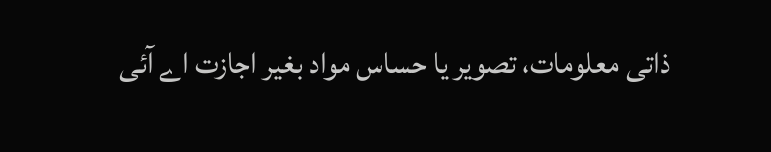ذاتی معلومات، تصویر یا حساس مواد بغیر اجازت اے آئی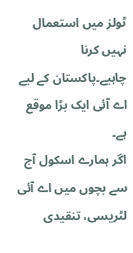ٹولز میں استعمال نہیں کرنا چاہیے۔پاکستان کے لیے اے آئی ایک بڑا موقع ہے۔
اگر ہمارے اسکول آج سے بچوں میں اے آئی لٹریسی، تنقیدی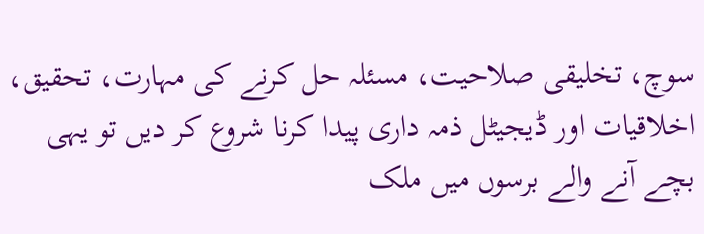سوچ، تخلیقی صلاحیت، مسئلہ حل کرنے کی مہارت، تحقیق، اخلاقیات اور ڈیجیٹل ذمہ داری پیدا کرنا شروع کر دیں تو یہی بچے آنے والے برسوں میں ملک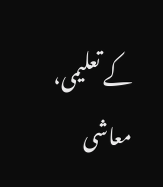کے تعلیمی، معاشی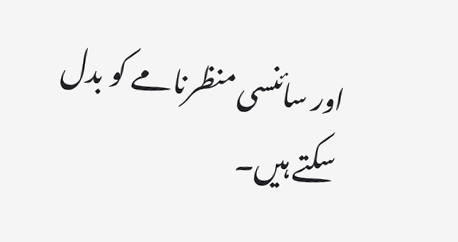اور سائنسی منظرنامے کو بدل سکتے ہیں۔